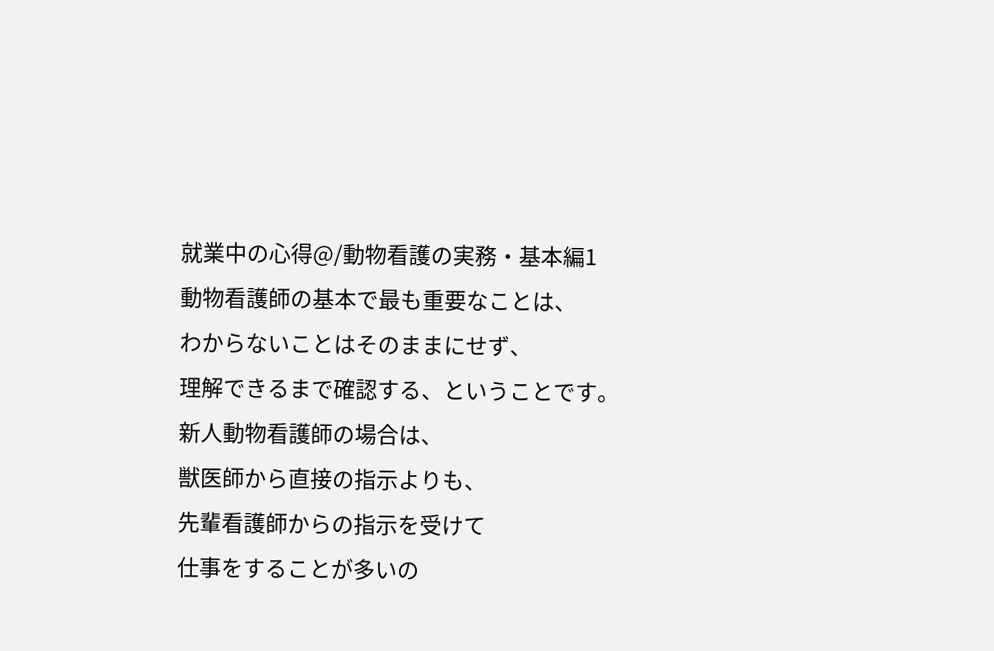就業中の心得@/動物看護の実務・基本編1
動物看護師の基本で最も重要なことは、
わからないことはそのままにせず、
理解できるまで確認する、ということです。
新人動物看護師の場合は、
獣医師から直接の指示よりも、
先輩看護師からの指示を受けて
仕事をすることが多いの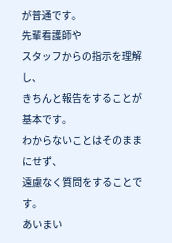が普通です。
先輩看護師や
スタッフからの指示を理解し、
きちんと報告をすることが基本です。
わからないことはそのままにせず、
遠慮なく質問をすることです。
あいまい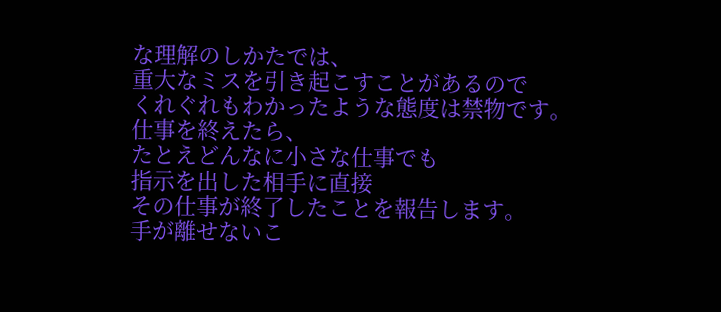な理解のしかたでは、
重大なミスを引き起こすことがあるので
くれぐれもわかったような態度は禁物です。
仕事を終えたら、
たとえどんなに小さな仕事でも
指示を出した相手に直接
その仕事が終了したことを報告します。
手が離せないこ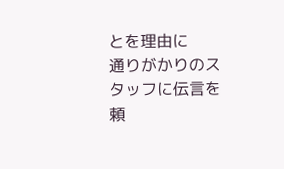とを理由に
通りがかりのスタッフに伝言を頼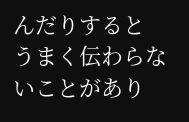んだりすると
うまく伝わらないことがあり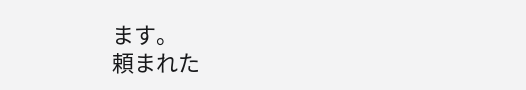ます。
頼まれた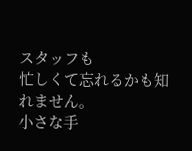スタッフも
忙しくて忘れるかも知れません。
小さな手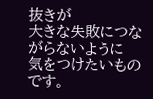抜きが
大きな失敗につながらないように
気をつけたいものです。